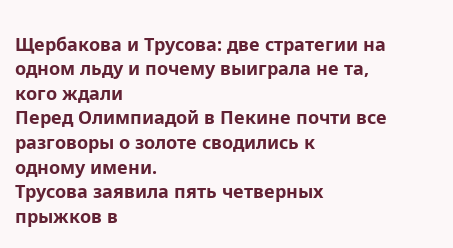Щербакова и Трусова: две стратегии на одном льду и почему выиграла не та, кого ждали
Перед Олимпиадой в Пекине почти все разговоры о золоте сводились к одному имени.
Трусова заявила пять четверных прыжков в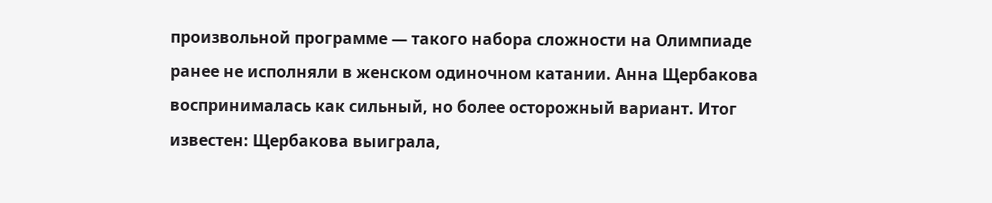произвольной программе — такого набора сложности на Олимпиаде ранее не исполняли в женском одиночном катании. Анна Щербакова воспринималась как сильный, но более осторожный вариант. Итог известен: Щербакова выиграла,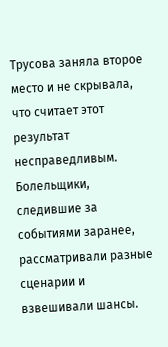Трусова заняла второе место и не скрывала, что считает этот результат несправедливым.
Болельщики, следившие за событиями заранее, рассматривали разные сценарии и взвешивали шансы.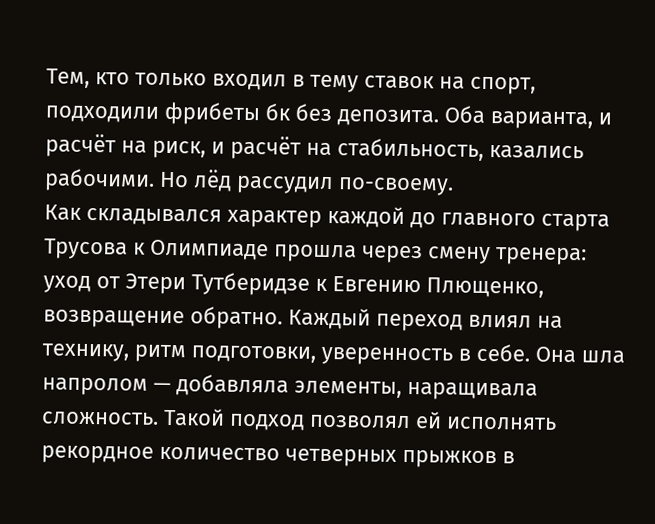Тем, кто только входил в тему ставок на спорт, подходили фрибеты бк без депозита. Оба варианта, и расчёт на риск, и расчёт на стабильность, казались рабочими. Но лёд рассудил по-своему.
Как складывался характер каждой до главного старта
Трусова к Олимпиаде прошла через смену тренера: уход от Этери Тутберидзе к Евгению Плющенко, возвращение обратно. Каждый переход влиял на технику, ритм подготовки, уверенность в себе. Она шла напролом — добавляла элементы, наращивала сложность. Такой подход позволял ей исполнять рекордное количество четверных прыжков в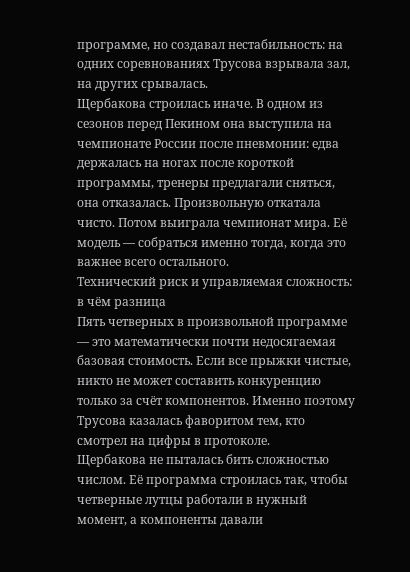программе, но создавал нестабильность: на одних соревнованиях Трусова взрывала зал, на других срывалась.
Щербакова строилась иначе. В одном из сезонов перед Пекином она выступила на чемпионате России после пневмонии: едва держалась на ногах после короткой программы, тренеры предлагали сняться, она отказалась. Произвольную откатала чисто. Потом выиграла чемпионат мира. Её модель — собраться именно тогда, когда это важнее всего остального.
Технический риск и управляемая сложность: в чём разница
Пять четверных в произвольной программе — это математически почти недосягаемая базовая стоимость. Если все прыжки чистые, никто не может составить конкуренцию только за счёт компонентов. Именно поэтому Трусова казалась фаворитом тем, кто смотрел на цифры в протоколе.
Щербакова не пыталась бить сложностью числом. Её программа строилась так, чтобы четверные лутцы работали в нужный момент, а компоненты давали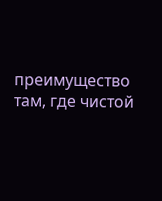преимущество там, где чистой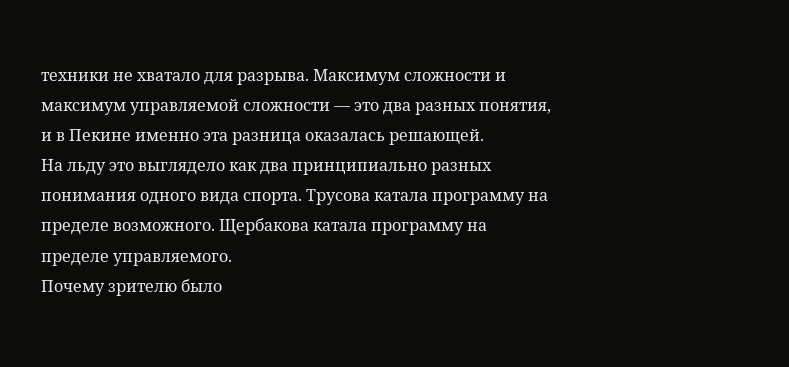техники не хватало для разрыва. Максимум сложности и максимум управляемой сложности — это два разных понятия, и в Пекине именно эта разница оказалась решающей.
На льду это выглядело как два принципиально разных понимания одного вида спорта. Трусова катала программу на пределе возможного. Щербакова катала программу на пределе управляемого.
Почему зрителю было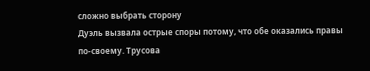сложно выбрать сторону
Дуэль вызвала острые споры потому, что обе оказались правы по-своему. Трусова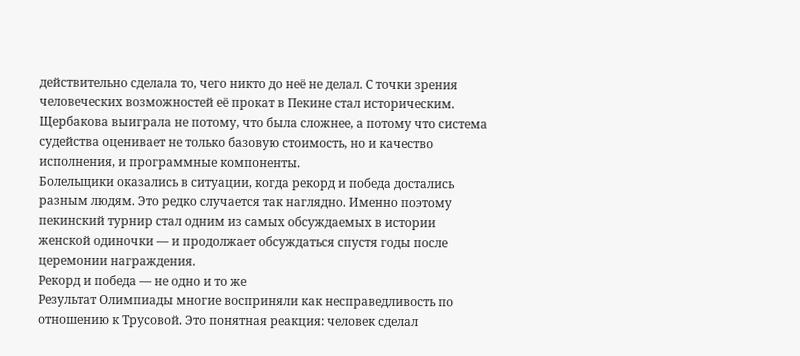действительно сделала то, чего никто до неё не делал. С точки зрения человеческих возможностей её прокат в Пекине стал историческим. Щербакова выиграла не потому, что была сложнее, а потому что система судейства оценивает не только базовую стоимость, но и качество исполнения, и программные компоненты.
Болельщики оказались в ситуации, когда рекорд и победа достались разным людям. Это редко случается так наглядно. Именно поэтому пекинский турнир стал одним из самых обсуждаемых в истории женской одиночки — и продолжает обсуждаться спустя годы после церемонии награждения.
Рекорд и победа — не одно и то же
Результат Олимпиады многие восприняли как несправедливость по отношению к Трусовой. Это понятная реакция: человек сделал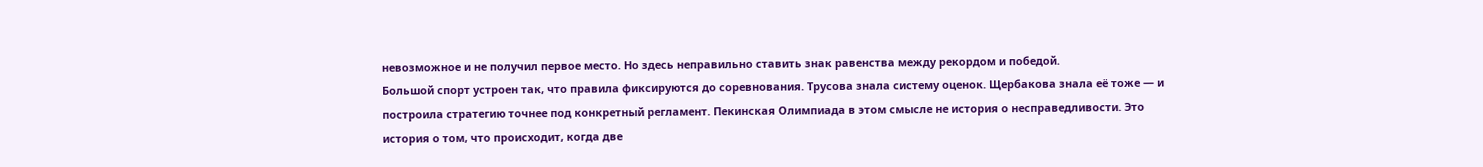невозможное и не получил первое место. Но здесь неправильно ставить знак равенства между рекордом и победой.
Большой спорт устроен так, что правила фиксируются до соревнования. Трусова знала систему оценок. Щербакова знала её тоже — и построила стратегию точнее под конкретный регламент. Пекинская Олимпиада в этом смысле не история о несправедливости. Это история о том, что происходит, когда две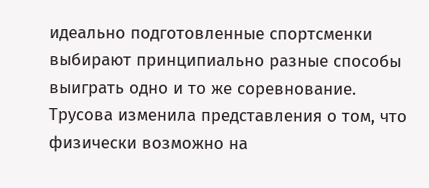идеально подготовленные спортсменки выбирают принципиально разные способы выиграть одно и то же соревнование.
Трусова изменила представления о том, что физически возможно на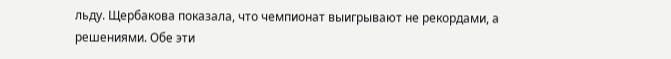льду. Щербакова показала, что чемпионат выигрывают не рекордами, а решениями. Обе эти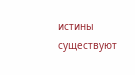истины существуют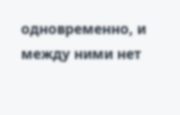одновременно, и между ними нет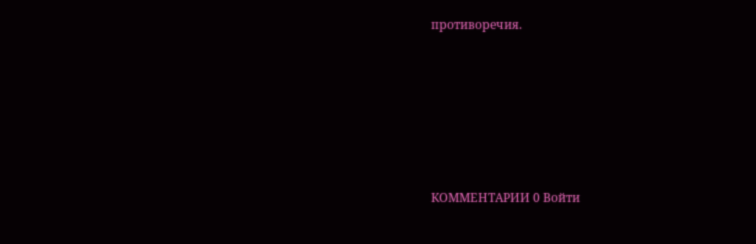противоречия.






КОММЕНТАРИИ 0 Войти